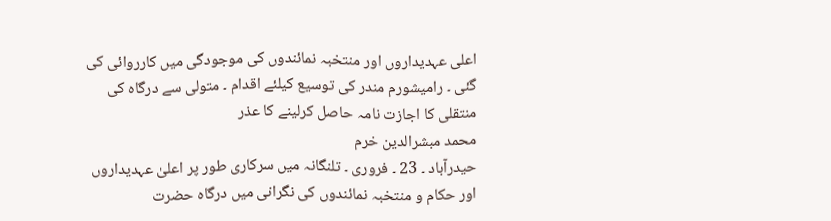اعلی عہدیداروں اور منتخبہ نمائندوں کی موجودگی میں کارروائی کی گئی ۔ رامیشورم مندر کی توسیع کیلئے اقدام ۔ متولی سے درگاہ کی منتقلی کا اجازت نامہ حاصل کرلینے کا عذر
محمد مبشرالدین خرم
حیدرآباد ۔ 23 ۔ فروری ۔ تلنگانہ میں سرکاری طور پر اعلیٰ عہدیداروں اور حکام و منتخبہ نمائندوں کی نگرانی میں درگاہ حضرت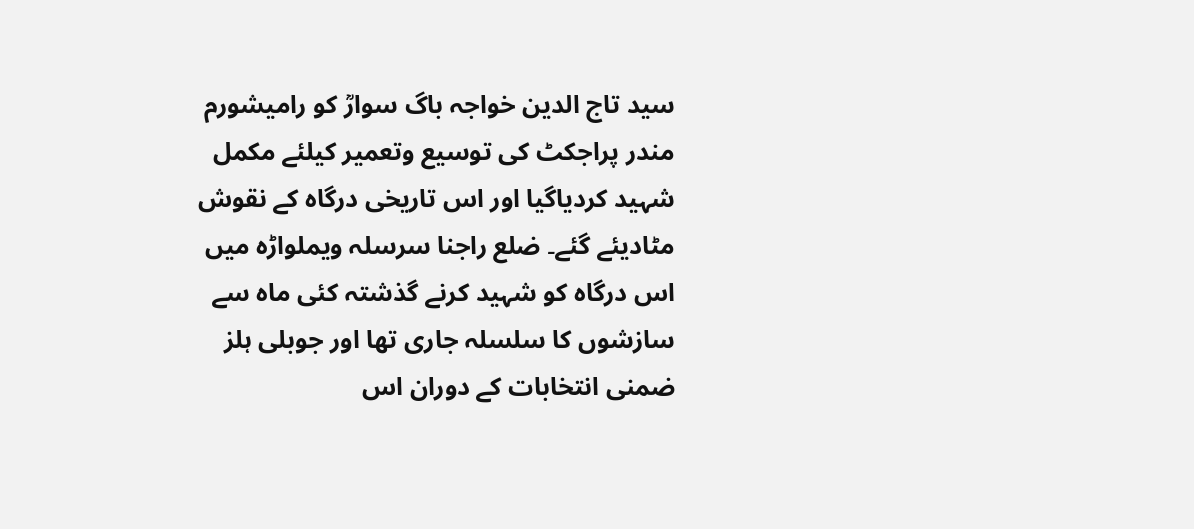سید تاج الدین خواجہ باگ سوارؒ کو رامیشورم مندر پراجکٹ کی توسیع وتعمیر کیلئے مکمل شہید کردیاگیا اور اس تاریخی درگاہ کے نقوش مٹادیئے گئے۔ ضلع راجنا سرسلہ ویملواڑہ میں اس درگاہ کو شہید کرنے گذشتہ کئی ماہ سے سازشوں کا سلسلہ جاری تھا اور جوبلی ہلز ضمنی انتخابات کے دوران اس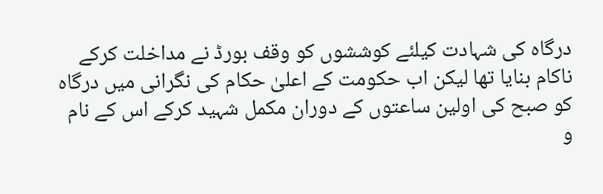درگاہ کی شہادت کیلئے کوششوں کو وقف بورڈ نے مداخلت کرکے ناکام بنایا تھا لیکن اب حکومت کے اعلیٰ حکام کی نگرانی میں درگاہ کو صبح کی اولین ساعتوں کے دوران مکمل شہید کرکے اس کے نام و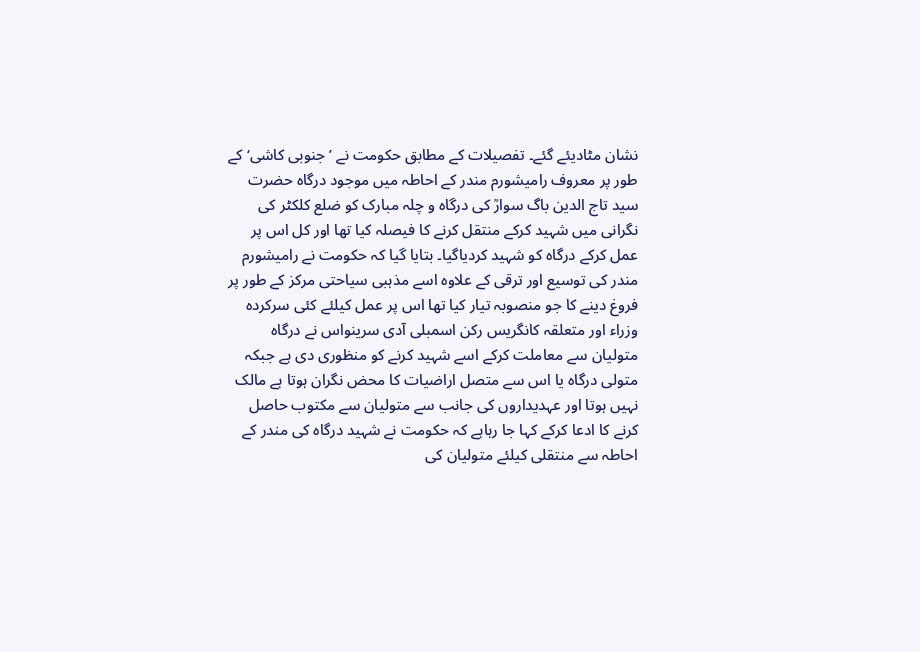نشان مٹادیئے گئے۔ تفصیلات کے مطابق حکومت نے ’جنوبی کاشی‘ کے طور پر معروف رامیشورم مندر کے احاطہ میں موجود درگاہ حضرت سید تاج الدین باگ سوارؒ کی درگاہ و چلہ مبارک کو ضلع کلکٹر کی نگرانی میں شہید کرکے منتقل کرنے کا فیصلہ کیا تھا اور کل اس پر عمل کرکے درگاہ کو شہید کردیاگیا۔ بتایا گیا کہ حکومت نے رامیشورم مندر کی توسیع اور ترقی کے علاوہ اسے مذہبی سیاحتی مرکز کے طور پر فروغ دینے کا جو منصوبہ تیار کیا تھا اس پر عمل کیلئے کئی سرکردہ وزراء اور متعلقہ کانگریس رکن اسمبلی آدی سرینواس نے درگاہ متولیان سے معاملت کرکے اسے شہید کرنے کو منظوری دی ہے جبکہ متولی درگاہ یا اس سے متصل اراضیات کا محض نگران ہوتا ہے مالک نہیں ہوتا اور عہدیداروں کی جانب سے متولیان سے مکتوب حاصل کرنے کا ادعا کرکے کہا جا رہاہے کہ حکومت نے شہید درگاہ کی مندر کے احاطہ سے منتقلی کیلئے متولیان کی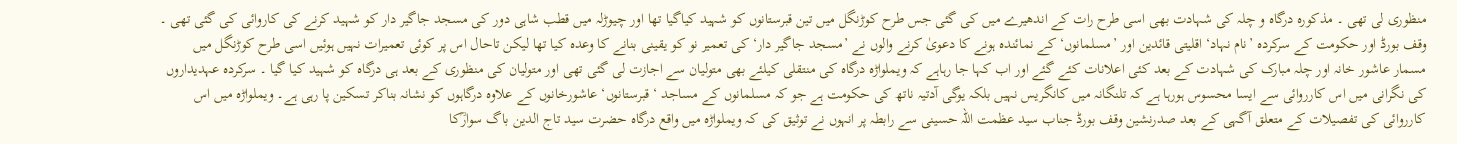منظوری لی تھی ۔ مذکورہ درگاہ و چلہ کی شہادت بھی اسی طرح رات کے اندھیرے میں کی گئی جس طرح کوڑنگل میں تین قبرستانوں کو شہید کیاگیا تھا اور چیوڑلہ میں قطب شاہی دور کی مسجد جاگیر دار کو شہید کرنے کی کاروائی کی گئی تھی ۔ وقف بورڈ اور حکومت کے سرکردہ ’نام نہاد‘ اقلیتی قائدین اور ’مسلمانوں‘ کے نمائندہ ہونے کا دعویٰ کرنے والوں نے ’مسجد جاگیر دار‘ کی تعمیر نو کو یقینی بنانے کا وعدہ کیا تھا لیکن تاحال اس پر کوئی تعمیرات نہیں ہوئیں اسی طرح کوڑنگل میں مسمار عاشور خانہ اور چلہ مبارک کی شہادت کے بعد کئی اعلانات کئے گئے اور اب کہا جا رہاہے کہ ویملواڑہ درگاہ کی منتقلی کیلئے بھی متولیان سے اجازت لی گئی تھی اور متولیان کی منظوری کے بعد ہی درگاہ کو شہید کیا گیا ۔ سرکردہ عہدیداروں کی نگرانی میں اس کارروائی سے ایسا محسوس ہورہا ہے کہ تلنگانہ میں کانگریس نہیں بلکہ یوگی آدتیہ ناتھ کی حکومت ہے جو کہ مسلمانوں کے مساجد ‘ قبرستانوں‘ عاشورخانوں کے علاوہ درگاہوں کو نشانہ بناکر تسکین پا رہی ہے۔ ویملواڑہ میں اس کارروائی کی تفصیلات کے متعلق آگہی کے بعد صدرنشین وقف بورڈ جناب سید عظمت اللہ حسینی سے رابطہ پر انہوں نے توثیق کی کہ ویملواڑہ میں واقع درگاہ حضرت سید تاج الدین باگ سوارؒکا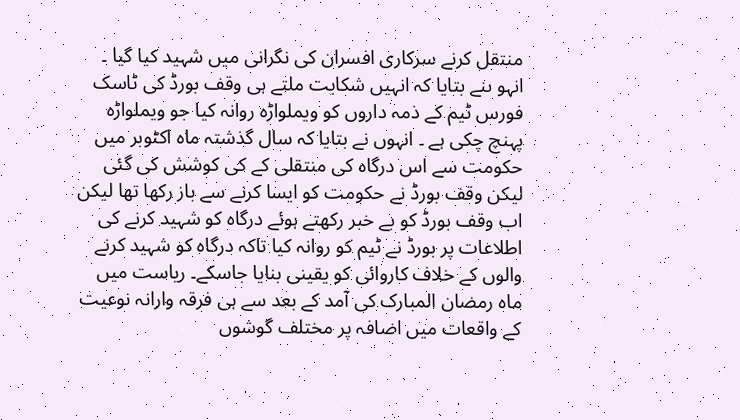منتقل کرنے سرکاری افسران کی نگرانی میں شہید کیا گیا ۔ انہو ںنے بتایا کہ انہیں شکایت ملتے ہی وقف بورڈ کی ٹاسک فورس ٹیم کے ذمہ داروں کو ویملواڑہ روانہ کیا جو ویملواڑہ پہنچ چکی ہے ۔ انہوں نے بتایا کہ سال گذشتہ ماہ اکٹوبر میں حکومت سے اس درگاہ کی منتقلی کے کی کوشش کی گئی لیکن وقف بورڈ نے حکومت کو ایسا کرنے سے باز رکھا تھا لیکن اب وقف بورڈ کو بے خبر رکھتے ہوئے درگاہ کو شہید کرنے کی اطلاعات پر بورڈ نے ٹیم کو روانہ کیا تاکہ درگاہ کو شہید کرنے والوں کے خلاف کاروائی کو یقینی بنایا جاسکے۔ ریاست میں ماہ رمضان المبارک کی آمد کے بعد سے ہی فرقہ وارانہ نوعیت کے واقعات میں اضافہ پر مختلف گوشوں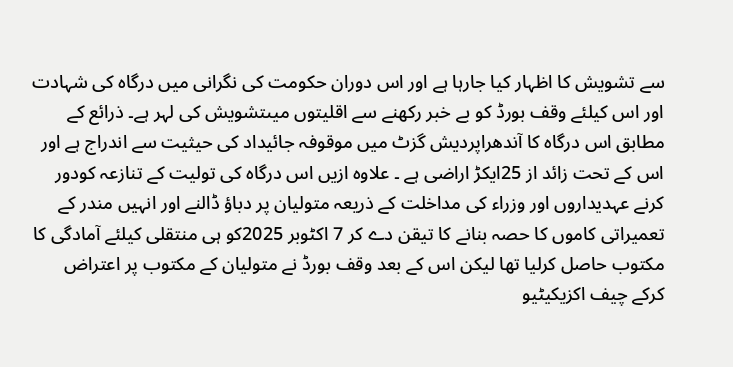سے تشویش کا اظہار کیا جارہا ہے اور اس دوران حکومت کی نگرانی میں درگاہ کی شہادت اور اس کیلئے وقف بورڈ کو بے خبر رکھنے سے اقلیتوں میںتشویش کی لہر ہے۔ ذرائع کے مطابق اس درگاہ کا آندھراپردیش گزٹ میں موقوفہ جائیداد کی حیثیت سے اندراج ہے اور اس کے تحت زائد از 25ایکڑ اراضی ہے ۔ علاوہ ازیں اس درگاہ کی تولیت کے تنازعہ کودور کرنے عہدیداروں اور وزراء کی مداخلت کے ذریعہ متولیان پر دباؤ ڈالنے اور انہیں مندر کے تعمیراتی کاموں کا حصہ بنانے کا تیقن دے کر 7 اکٹوبر 2025کو ہی منتقلی کیلئے آمادگی کا مکتوب حاصل کرلیا تھا لیکن اس کے بعد وقف بورڈ نے متولیان کے مکتوب پر اعتراض کرکے چیف اکزیکیٹیو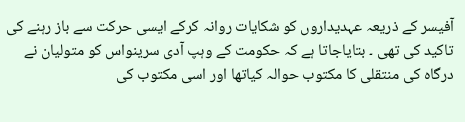آفیسر کے ذریعہ عہدیداروں کو شکایات روانہ کرکے ایسی حرکت سے باز رہنے کی تاکید کی تھی ۔ بتایاجاتا ہے کہ حکومت کے وہپ آدی سرینواس کو متولیان نے درگاہ کی منتقلی کا مکتوب حوالہ کیاتھا اور اسی مکتوب کی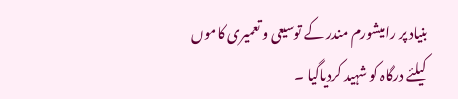بنیاد پر رامیشورم مندر کے توسیعی و تعمیری کاموں کیلئے درگاہ کو شہید کردیاگیا ۔